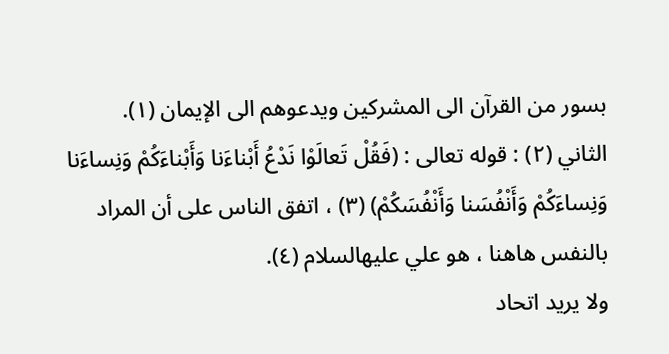بسور من القرآن الى المشركين ويدعوهم الى الإيمان (١).
الثاني (٢) : قوله تعالى : (فَقُلْ تَعالَوْا نَدْعُ أَبْناءَنا وَأَبْناءَكُمْ وَنِساءَنا وَنِساءَكُمْ وَأَنْفُسَنا وَأَنْفُسَكُمْ) (٣) ، اتفق الناس على أن المراد بالنفس هاهنا ، هو علي عليهالسلام (٤).
ولا يريد اتحاد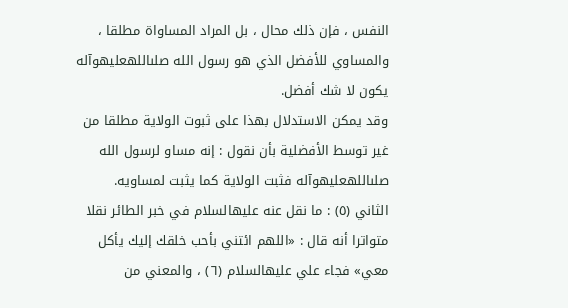النفس ، فإن ذلك محال ، بل المراد المساواة مطلقا ، والمساوي للأفضل الذي هو رسول الله صلىاللهعليهوآله يكون لا شك أفضل.
وقد يمكن الاستدلال بهذا على ثبوت الولاية مطلقا من غير توسط الأفضلية بأن نقول : إنه مساو لرسول الله صلىاللهعليهوآله فثبت الولاية كما يثبت لمساويه.
الثاني (٥) : ما نقل عنه عليهالسلام في خبر الطائر نقلا متواترا أنه قال : «اللهم ائتني بأحب خلقك إليك يأكل معي» فجاء علي عليهالسلام (٦) ، والمعني من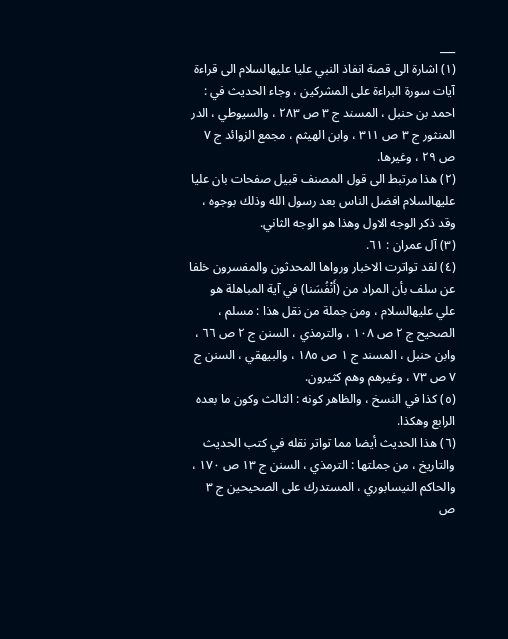___
(١) اشارة الى قصة انفاذ النبي عليا عليهالسلام الى قراءة آيات سورة البراءة على المشركين ، وجاء الحديث في : احمد بن حنبل ، المسند ج ٣ ص ٢٨٣ ، والسيوطي ، الدر المنثور ج ٣ ص ٣١١ ، وابن الهيثم ، مجمع الزوائد ج ٧ ص ٢٩ ، وغيرها.
(٢) هذا مرتبط الى قول المصنف قبيل صفحات بان عليا عليهالسلام افضل الناس بعد رسول الله وذلك بوجوه ، وقد ذكر الوجه الاول وهذا هو الوجه الثاني.
(٣) آل عمران : ٦١.
(٤) لقد تواترت الاخبار ورواها المحدثون والمفسرون خلفا عن سلف بأن المراد من (أَنْفُسَنا) في آية المباهلة هو علي عليهالسلام ، ومن جملة من نقل هذا : مسلم ، الصحيح ج ٢ ص ١٠٨ ، والترمذي ، السنن ج ٢ ص ٦٦ ، وابن حنبل ، المسند ج ١ ص ١٨٥ ، والبيهقي ، السنن ج ٧ ص ٧٣ ، وغيرهم وهم كثيرون.
(٥) كذا في النسخ ، والظاهر كونه : الثالث وكون ما بعده الرابع وهكذا.
(٦) هذا الحديث أيضا مما تواتر نقله في كتب الحديث والتاريخ ، من جملتها : الترمذي ، السنن ج ١٣ ص ١٧٠ ، والحاكم النيسابوري ، المستدرك على الصحيحين ج ٣ ص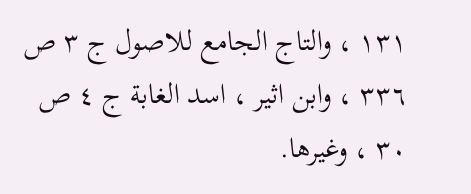١٣١ ، والتاج الجامع للاصول ج ٣ ص ٣٣٦ ، وابن اثير ، اسد الغابة ج ٤ ص ٣٠ ، وغيرها.